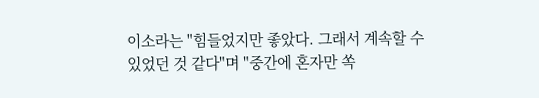이소라는 "힘들었지만 좋았다. 그래서 계속할 수 있었던 것 같다"며 "중간에 혼자만 쏙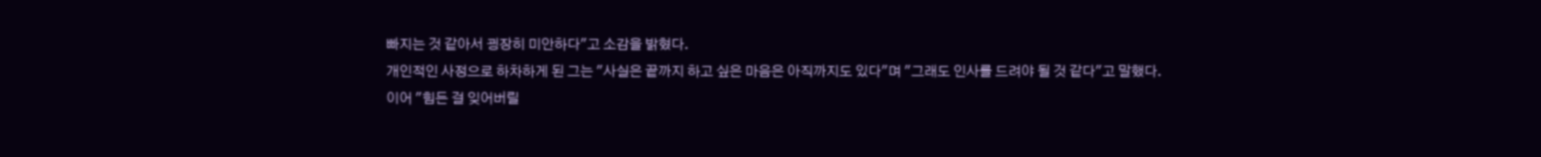빠지는 것 같아서 굉장히 미안하다"고 소감을 밝혔다.
개인적인 사정으로 하차하게 된 그는 "사실은 끝까지 하고 싶은 마음은 아직까지도 있다"며 "그래도 인사를 드려야 될 것 같다"고 말했다.
이어 "힘든 걸 잊어버릴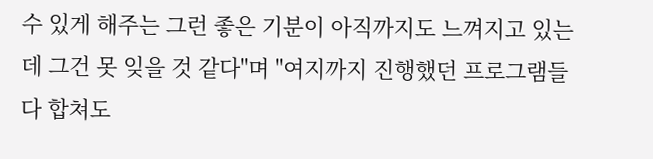수 있게 해주는 그런 좋은 기분이 아직까지도 느껴지고 있는데 그건 못 잊을 것 같다"며 "여지까지 진행했던 프로그램들 다 합쳐도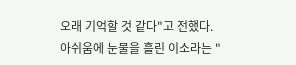오래 기억할 것 같다"고 전했다.
아쉬움에 눈물을 흘린 이소라는 "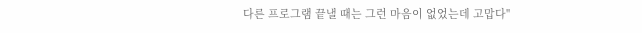다른 프로그램 끝낼 때는 그런 마음이 없었는데 고맙다"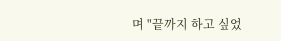며 "끝까지 하고 싶었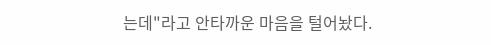는데"라고 안타까운 마음을 털어놨다.